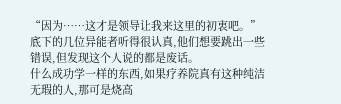“因为……这才是领导让我来这里的初衷吧。”
底下的几位异能者听得很认真,他们想要跳出一些错误,但发现这个人说的都是废话。
什么成功学一样的东西,如果疗养院真有这种纯洁无瑕的人,那可是烧高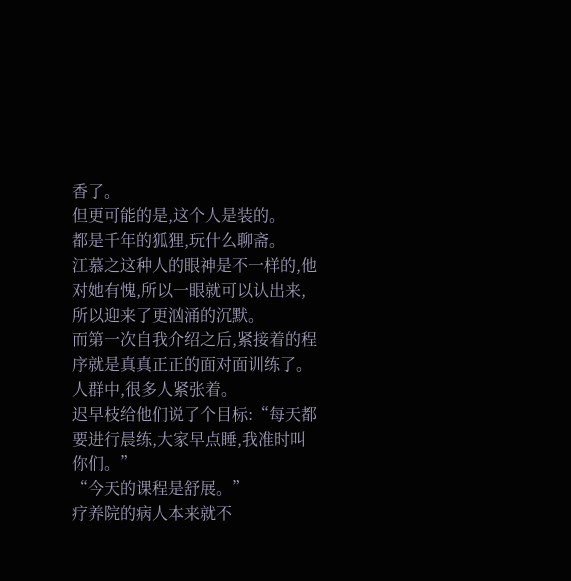香了。
但更可能的是,这个人是装的。
都是千年的狐狸,玩什么聊斋。
江慕之这种人的眼神是不一样的,他对她有愧,所以一眼就可以认出来,所以迎来了更汹涌的沉默。
而第一次自我介绍之后,紧接着的程序就是真真正正的面对面训练了。
人群中,很多人紧张着。
迟早枝给他们说了个目标:“每天都要进行晨练,大家早点睡,我准时叫你们。”
“今天的课程是舒展。”
疗养院的病人本来就不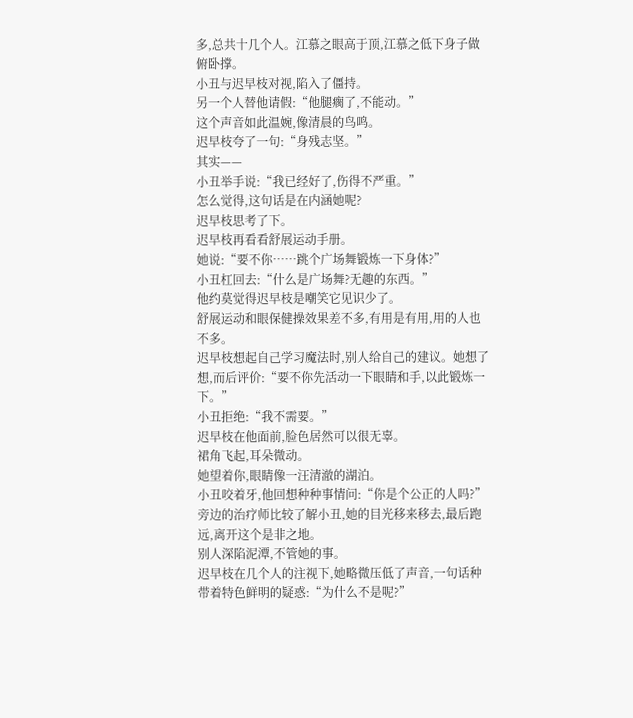多,总共十几个人。江慕之眼高于顶,江慕之低下身子做俯卧撑。
小丑与迟早枝对视,陷入了僵持。
另一个人替他请假:“他腿瘸了,不能动。”
这个声音如此温婉,像清晨的鸟鸣。
迟早枝夸了一句:“身残志坚。”
其实——
小丑举手说:“我已经好了,伤得不严重。”
怎么觉得,这句话是在内涵她呢?
迟早枝思考了下。
迟早枝再看看舒展运动手册。
她说:“要不你……跳个广场舞锻炼一下身体?”
小丑杠回去:“什么是广场舞?无趣的东西。”
他约莫觉得迟早枝是嘲笑它见识少了。
舒展运动和眼保健操效果差不多,有用是有用,用的人也不多。
迟早枝想起自己学习魔法时,别人给自己的建议。她想了想,而后评价:“要不你先活动一下眼睛和手,以此锻炼一下。”
小丑拒绝:“我不需要。”
迟早枝在他面前,脸色居然可以很无辜。
裙角飞起,耳朵微动。
她望着你,眼睛像一汪清澈的湖泊。
小丑咬着牙,他回想种种事情问:“你是个公正的人吗?”
旁边的治疗师比较了解小丑,她的目光移来移去,最后跑远,离开这个是非之地。
别人深陷泥潭,不管她的事。
迟早枝在几个人的注视下,她略微压低了声音,一句话种带着特色鲜明的疑惑:“为什么不是呢?”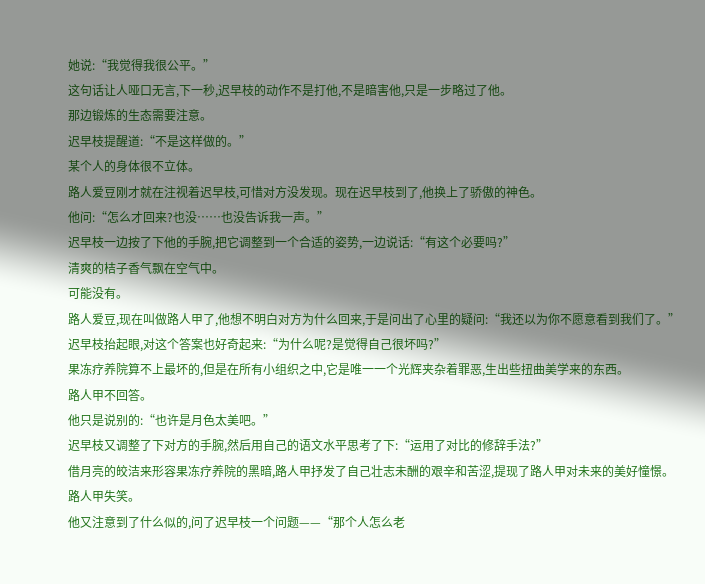她说:“我觉得我很公平。”
这句话让人哑口无言,下一秒,迟早枝的动作不是打他,不是暗害他,只是一步略过了他。
那边锻炼的生态需要注意。
迟早枝提醒道:“不是这样做的。”
某个人的身体很不立体。
路人爱豆刚才就在注视着迟早枝,可惜对方没发现。现在迟早枝到了,他换上了骄傲的神色。
他问:“怎么才回来?也没……也没告诉我一声。”
迟早枝一边按了下他的手腕,把它调整到一个合适的姿势,一边说话:“有这个必要吗?”
清爽的桔子香气飘在空气中。
可能没有。
路人爱豆,现在叫做路人甲了,他想不明白对方为什么回来,于是问出了心里的疑问:“我还以为你不愿意看到我们了。”
迟早枝抬起眼,对这个答案也好奇起来:“为什么呢?是觉得自己很坏吗?”
果冻疗养院算不上最坏的,但是在所有小组织之中,它是唯一一个光辉夹杂着罪恶,生出些扭曲美学来的东西。
路人甲不回答。
他只是说别的:“也许是月色太美吧。”
迟早枝又调整了下对方的手腕,然后用自己的语文水平思考了下:“运用了对比的修辞手法?”
借月亮的皎洁来形容果冻疗养院的黑暗,路人甲抒发了自己壮志未酬的艰辛和苦涩,提现了路人甲对未来的美好憧憬。
路人甲失笑。
他又注意到了什么似的,问了迟早枝一个问题——“那个人怎么老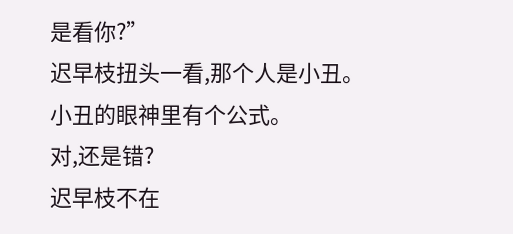是看你?”
迟早枝扭头一看,那个人是小丑。
小丑的眼神里有个公式。
对,还是错?
迟早枝不在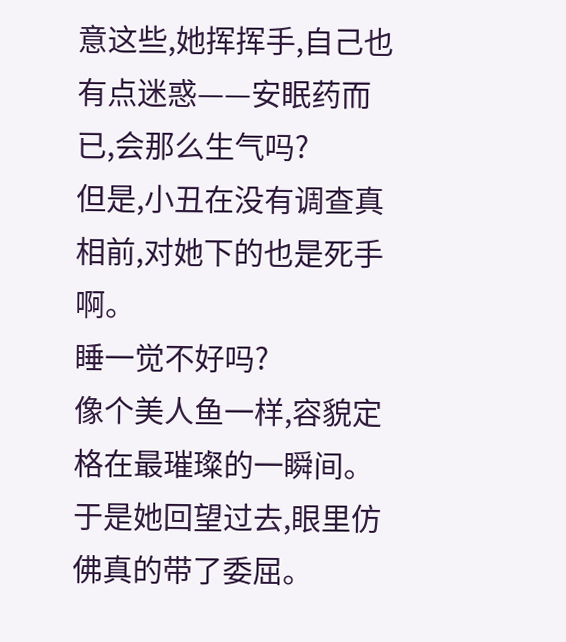意这些,她挥挥手,自己也有点迷惑——安眠药而已,会那么生气吗?
但是,小丑在没有调查真相前,对她下的也是死手啊。
睡一觉不好吗?
像个美人鱼一样,容貌定格在最璀璨的一瞬间。
于是她回望过去,眼里仿佛真的带了委屈。